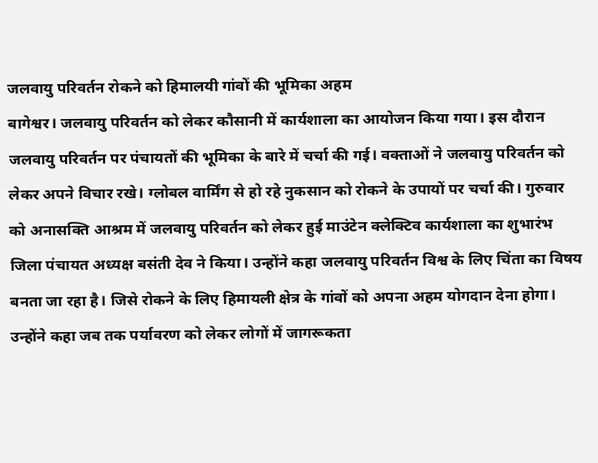जलवायु परिवर्तन रोकने को हिमालयी गांवों की भूमिका अहम
बागेश्वर। जलवायु परिवर्तन को लेकर कौसानी में कार्यशाला का आयोजन किया गया। इस दौरान जलवायु परिवर्तन पर पंचायतों की भूमिका के बारे में चर्चा की गई। वक्ताओं ने जलवायु परिवर्तन को लेकर अपने विचार रखे। ग्लोबल वार्मिंग से हो रहे नुकसान को रोकने के उपायों पर चर्चा की। गुरुवार को अनासक्ति आश्रम में जलवायु परिवर्तन को लेकर हुई माउंटेन क्लेक्टिव कार्यशाला का शुभारंभ जिला पंचायत अध्यक्ष बसंती देव ने किया। उन्होंने कहा जलवायु परिवर्तन विश्व के लिए चिंता का विषय बनता जा रहा है। जिसे रोकने के लिए हिमायली क्षेत्र के गांवों को अपना अहम योगदान देना होगा। उन्होंने कहा जब तक पर्यावरण को लेकर लोगों में जागरूकता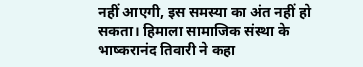नहीं आएगी, इस समस्या का अंत नहीं हो सकता। हिमाला सामाजिक संस्था के भाष्करानंद तिवारी ने कहा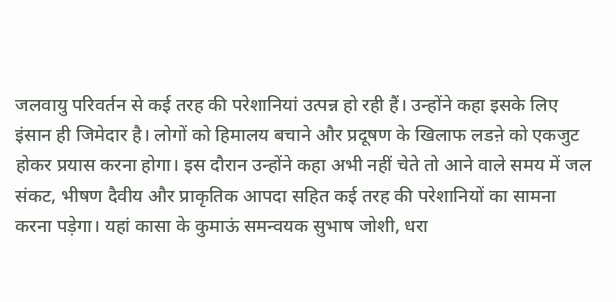जलवायु परिवर्तन से कई तरह की परेशानियां उत्पन्न हो रही हैं। उन्होंने कहा इसके लिए इंसान ही जिमेदार है। लोगों को हिमालय बचाने और प्रदूषण के खिलाफ लडऩे को एकजुट होकर प्रयास करना होगा। इस दौरान उन्होंने कहा अभी नहीं चेते तो आने वाले समय में जल संकट, भीषण दैवीय और प्राकृतिक आपदा सहित कई तरह की परेशानियों का सामना करना पड़ेगा। यहां कासा के कुमाऊं समन्वयक सुभाष जोशी, धरा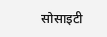सोसाइटी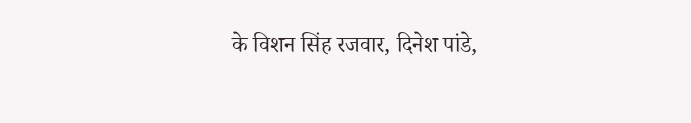के विशन सिंह रजवार, दिनेश पांडे,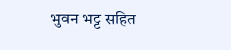भुवन भट्ट सहित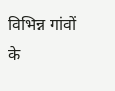विभिन्न गांवों के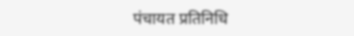पंचायत प्रतिनिधि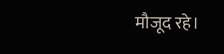मौजूद रहे।